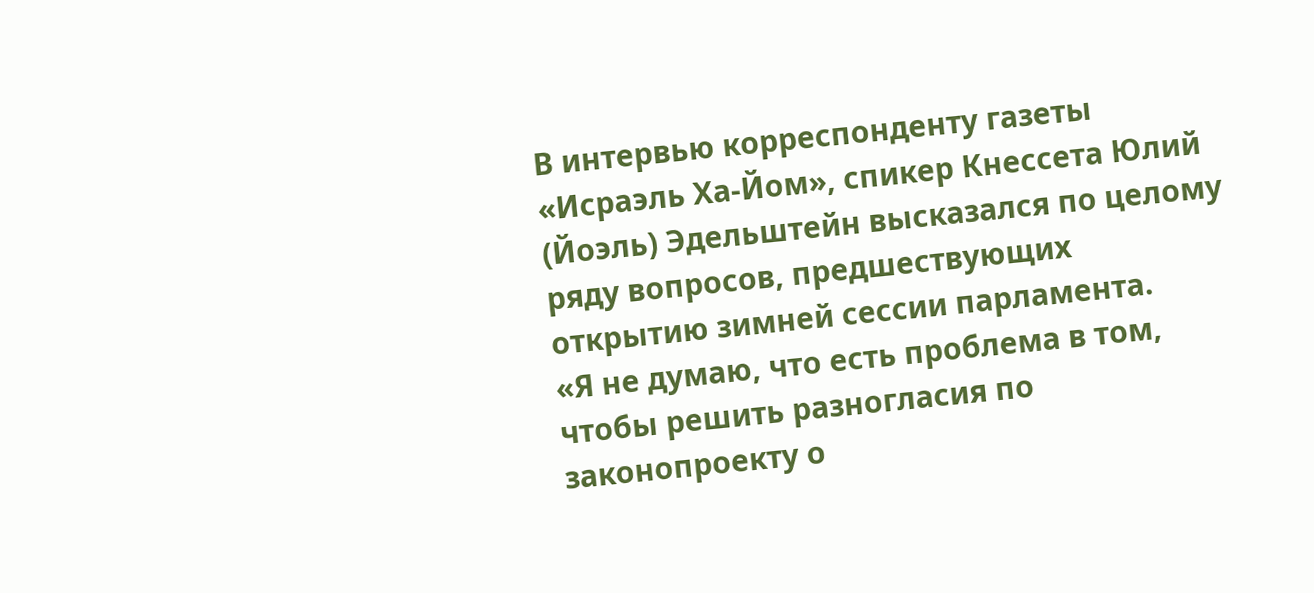В интервью корреспонденту газеты «Исраэль Ха-Йом», спикер Кнессета Юлий (Йоэль) Эдельштейн высказался по целому ряду вопросов, предшествующих открытию зимней сессии парламента.
«Я не думаю, что есть проблема в том, чтобы решить разногласия по законопроекту о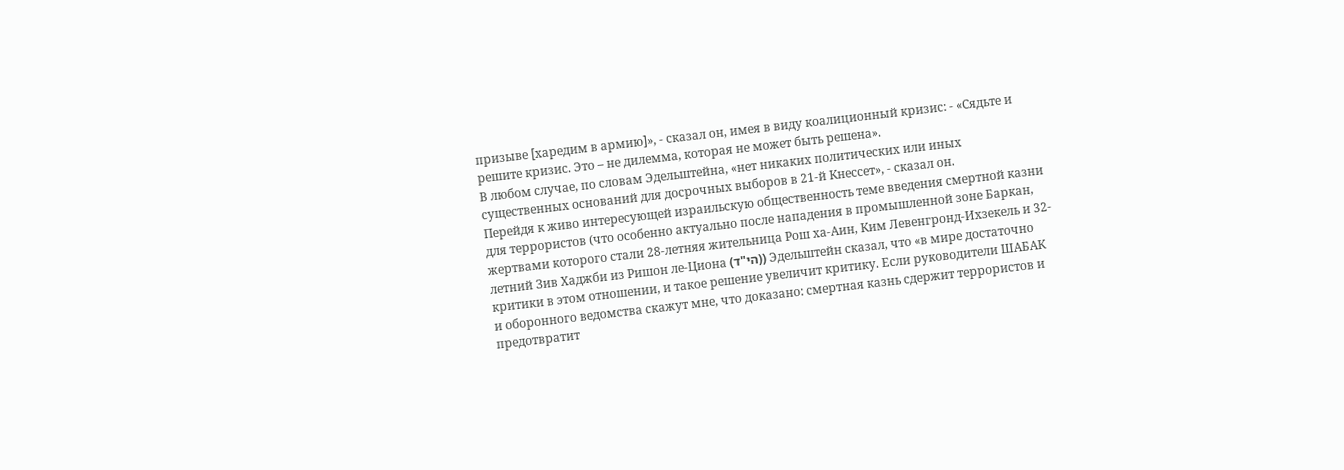призыве [харедим в армию]», - сказал он, имея в виду коалиционный кризис: - «Сядьте и решите кризис. Это – не дилемма, которая не может быть решена».
В любом случае, по словам Эдельштейна, «нет никаких политических или иных существенных оснований для досрочных выборов в 21-й Кнессет», - сказал он.
Перейдя к живо интересующей израильскую общественность теме введения смертной казни для террористов (что особенно актуально после нападения в промышленной зоне Баркан, жертвами которого стали 28-летняя жительница Рош ха-Аин, Ким Левенгронд-Ихзекель и 32-летний Зив Хаджби из Ришон ле-Циона (הי"ד)) Эдельштейн сказал, что «в мире достаточно критики в этом отношении, и такое решение увеличит критику. Если руководители ШАБАК и оборонного ведомства скажут мне, что доказано: смертная казнь сдержит террористов и предотвратит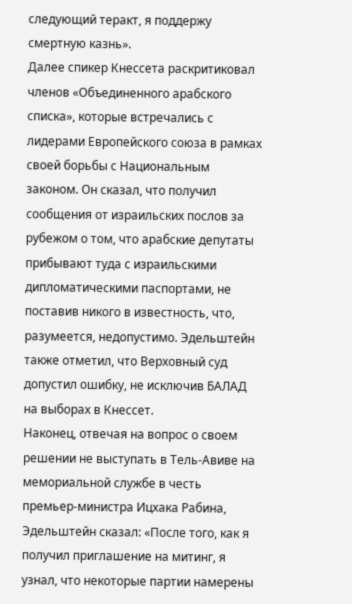следующий теракт, я поддержу смертную казнь».
Далее спикер Кнессета раскритиковал членов «Объединенного арабского списка», которые встречались с лидерами Европейского союза в рамках своей борьбы с Национальным законом. Он сказал, что получил сообщения от израильских послов за рубежом о том, что арабские депутаты прибывают туда с израильскими дипломатическими паспортами, не поставив никого в известность, что, разумеется, недопустимо. Эдельштейн также отметил, что Верховный суд допустил ошибку, не исключив БАЛАД на выборах в Кнессет.
Наконец, отвечая на вопрос о своем решении не выступать в Тель-Авиве на мемориальной службе в честь премьер-министра Ицхака Рабина, Эдельштейн сказал: «После того, как я получил приглашение на митинг, я узнал, что некоторые партии намерены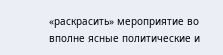«раскрасить» мероприятие во вполне ясные политические и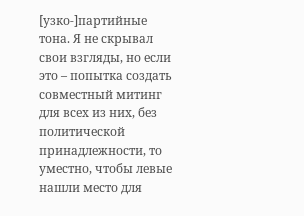[узко-]партийные тона. Я не скрывал свои взгляды, но если это – попытка создать совместный митинг для всех из них, без политической принадлежности, то уместно, чтобы левые нашли место для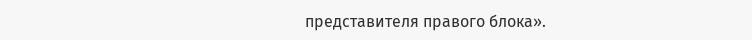представителя правого блока».